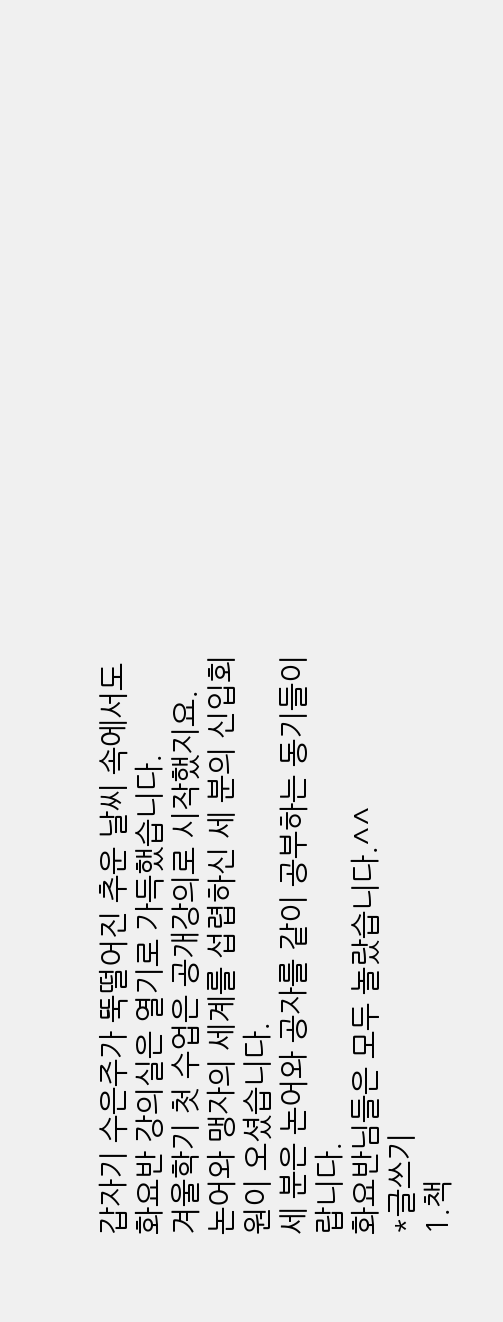갑자기 수은주가 뚝떨어진 추운 날씨 속에서도
화요반 강의실은 열기로 가득했습니다.
겨울학기 첫 수업은 공개강의로 시작했지요.
논어와 맹자의 세계를 섭렵하신 세 분의 신입회원이 오셨습니다.
세 분은 논어와 공자를 같이 공부하는 동기들이랍니다.
화요반님들은 모두 놀랐습니다.^^
*글쓰기
1.책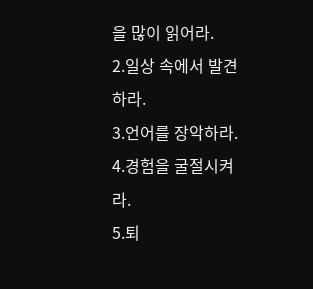을 많이 읽어라.
2.일상 속에서 발견하라.
3.언어를 장악하라.
4.경험을 굴절시켜라.
5.퇴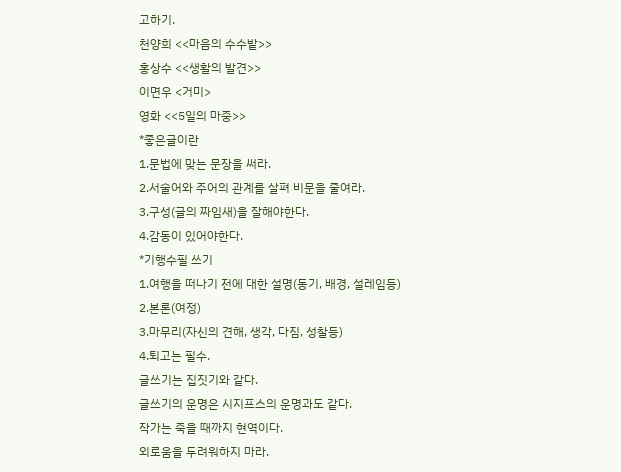고하기.
천양희 <<마음의 수수밭>>
홍상수 <<생활의 발견>>
이면우 <거미>
영화 <<5일의 마중>>
*좋은글이란
1.문법에 맞는 문장을 써라.
2.서술어와 주어의 관계를 살펴 비문을 줄여라.
3.구성(글의 짜임새)을 잘해야한다.
4.감동이 있어야한다.
*기행수필 쓰기
1.여행을 떠나기 전에 대한 설명(동기, 배경, 설레임등)
2.본론(여정)
3.마무리(자신의 견해, 생각, 다짐, 성찰등)
4.퇴고는 필수.
글쓰기는 집짓기와 같다.
글쓰기의 운명은 시지프스의 운명과도 같다.
작가는 죽을 때까지 현역이다.
외로움을 두려워하지 마라.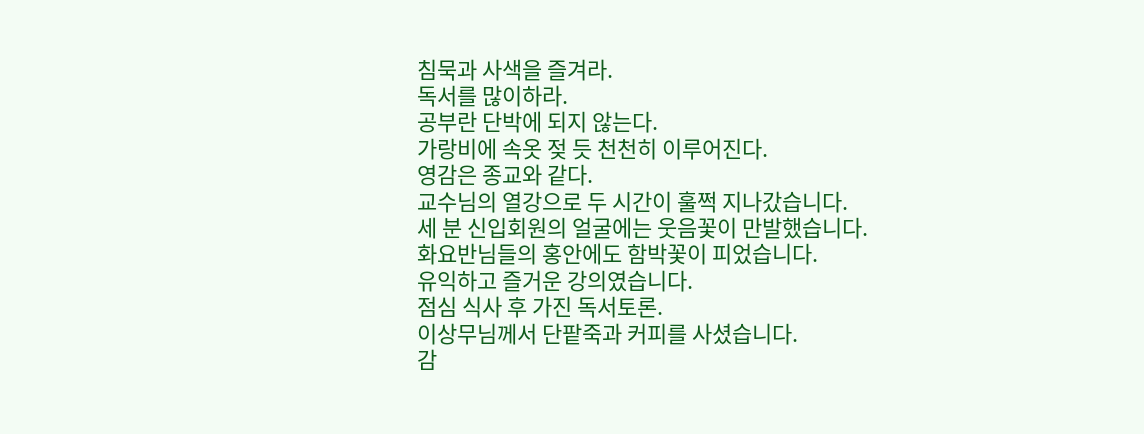침묵과 사색을 즐겨라.
독서를 많이하라.
공부란 단박에 되지 않는다.
가랑비에 속옷 젖 듯 천천히 이루어진다.
영감은 종교와 같다.
교수님의 열강으로 두 시간이 훌쩍 지나갔습니다.
세 분 신입회원의 얼굴에는 웃음꽃이 만발했습니다.
화요반님들의 홍안에도 함박꽃이 피었습니다.
유익하고 즐거운 강의였습니다.
점심 식사 후 가진 독서토론.
이상무님께서 단팥죽과 커피를 사셨습니다.
감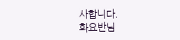사합니다.
화요반님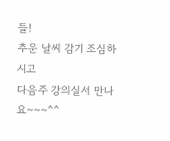들!
추운 날씨 감기 조심하시고
다음주 강의실서 만나요~~~^^